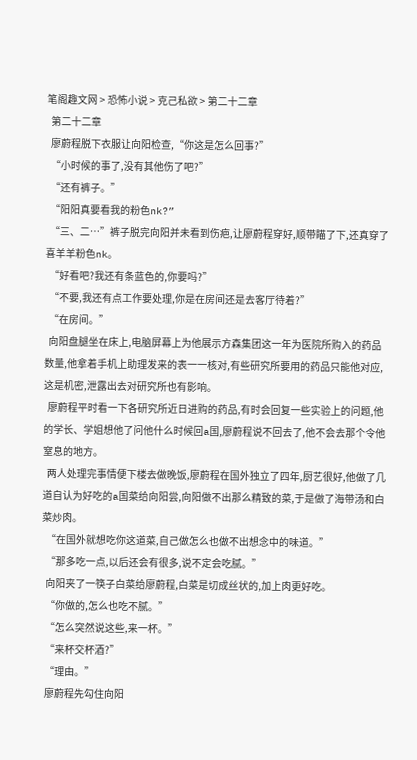笔阁趣文网 > 恐怖小说 > 克己私欲 > 第二十二章
  第二十二章
  廖蔚程脱下衣服让向阳检查,“你这是怎么回事?”
  “小时候的事了,没有其他伤了吧?”
  “还有裤子。”
  “阳阳真要看我的粉色nk?”
  “三、二…”裤子脱完向阳并未看到伤疤,让廖蔚程穿好,顺带瞄了下,还真穿了喜羊羊粉色nk。
  “好看吧?我还有条蓝色的,你要吗?”
  “不要,我还有点工作要处理,你是在房间还是去客厅待着?”
  “在房间。”
  向阳盘腿坐在床上,电脑屏幕上为他展示方森集团这一年为医院所购入的药品数量,他拿着手机上助理发来的表一一核对,有些研究所要用的药品只能他对应,这是机密,泄露出去对研究所也有影响。
  廖蔚程平时看一下各研究所近日进购的药品,有时会回复一些实验上的问题,他的学长、学姐想他了问他什么时候回a国,廖蔚程说不回去了,他不会去那个令他窒息的地方。
  两人处理完事情便下楼去做晚饭,廖蔚程在国外独立了四年,厨艺很好,他做了几道自认为好吃的a国菜给向阳尝,向阳做不出那么精致的菜,于是做了海带汤和白菜炒肉。
  “在国外就想吃你这道菜,自己做怎么也做不出想念中的味道。”
  “那多吃一点,以后还会有很多,说不定会吃腻。”
  向阳夹了一筷子白菜给廖蔚程,白菜是切成丝状的,加上肉更好吃。
  “你做的,怎么也吃不腻。”
  “怎么突然说这些,来一杯。”
  “来杯交杯酒?”
  “理由。”
  廖蔚程先勾住向阳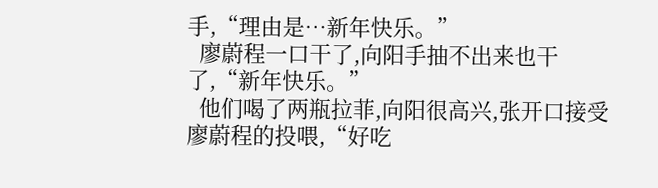手,“理由是…新年快乐。”
  廖蔚程一口干了,向阳手抽不出来也干了,“新年快乐。”
  他们喝了两瓶拉菲,向阳很高兴,张开口接受廖蔚程的投喂,“好吃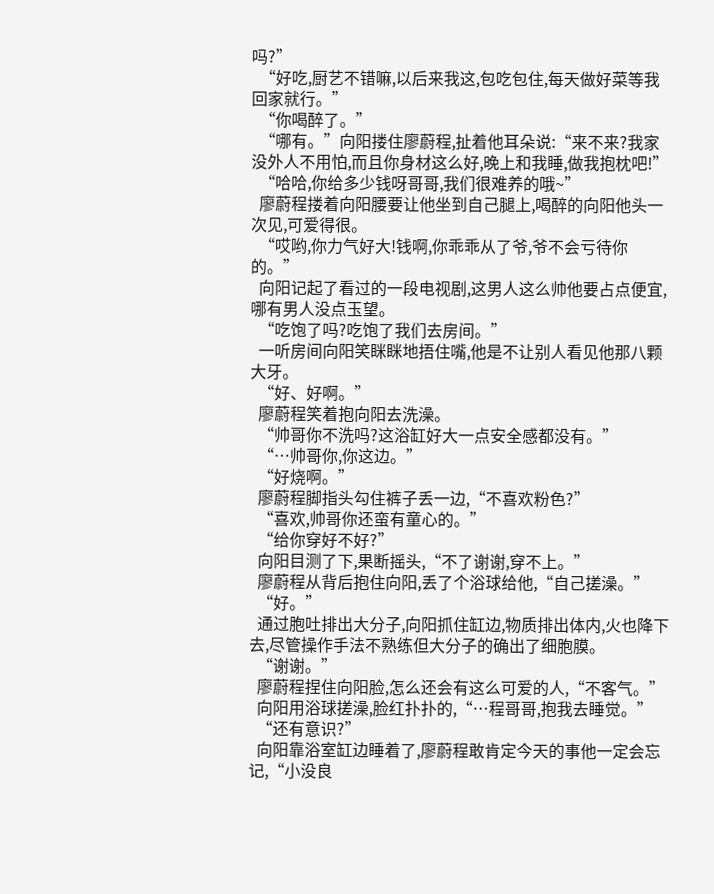吗?”
  “好吃,厨艺不错嘛,以后来我这,包吃包住,每天做好菜等我回家就行。”
  “你喝醉了。”
  “哪有。”向阳搂住廖蔚程,扯着他耳朵说:“来不来?我家没外人不用怕,而且你身材这么好,晚上和我睡,做我抱枕吧!”
  “哈哈,你给多少钱呀哥哥,我们很难养的哦~”
  廖蔚程搂着向阳腰要让他坐到自己腿上,喝醉的向阳他头一次见,可爱得很。
  “哎哟,你力气好大!钱啊,你乖乖从了爷,爷不会亏待你的。”
  向阳记起了看过的一段电视剧,这男人这么帅他要占点便宜,哪有男人没点玉望。
  “吃饱了吗?吃饱了我们去房间。”
  一听房间向阳笑眯眯地捂住嘴,他是不让别人看见他那八颗大牙。
  “好、好啊。”
  廖蔚程笑着抱向阳去洗澡。
  “帅哥你不洗吗?这浴缸好大一点安全感都没有。”
  “…帅哥你,你这边。”
  “好烧啊。”
  廖蔚程脚指头勾住裤子丢一边,“不喜欢粉色?”
  “喜欢,帅哥你还蛮有童心的。”
  “给你穿好不好?”
  向阳目测了下,果断摇头,“不了谢谢,穿不上。”
  廖蔚程从背后抱住向阳,丢了个浴球给他,“自己搓澡。”
  “好。”
  通过胞吐排出大分子,向阳抓住缸边,物质排出体内,火也降下去,尽管操作手法不熟练但大分子的确出了细胞膜。
  “谢谢。”
  廖蔚程捏住向阳脸,怎么还会有这么可爱的人,“不客气。”
  向阳用浴球搓澡,脸红扑扑的,“…程哥哥,抱我去睡觉。”
  “还有意识?”
  向阳靠浴室缸边睡着了,廖蔚程敢肯定今天的事他一定会忘记,“小没良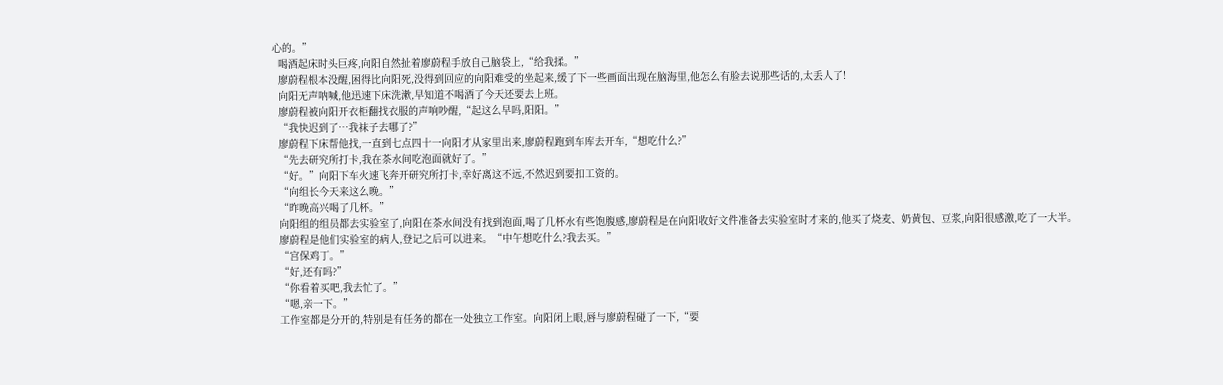心的。”
  喝酒起床时头巨疼,向阳自然扯着廖蔚程手放自己脑袋上,“给我揉。”
  廖蔚程根本没醒,困得比向阳死,没得到回应的向阳难受的坐起来,缓了下一些画面出现在脑海里,他怎么有脸去说那些话的,太丢人了!
  向阳无声呐喊,他迅速下床洗漱,早知道不喝酒了今天还要去上班。
  廖蔚程被向阳开衣柜翻找衣服的声响吵醒,“起这么早吗,阳阳。”
  “我快迟到了…我袜子去哪了?”
  廖蔚程下床帮他找,一直到七点四十一向阳才从家里出来,廖蔚程跑到车库去开车,“想吃什么?”
  “先去研究所打卡,我在茶水间吃泡面就好了。”
  “好。”向阳下车火速飞奔开研究所打卡,幸好离这不远,不然迟到要扣工资的。
  “向组长今天来这么晚。”
  “昨晚高兴喝了几杯。”
  向阳组的组员都去实验室了,向阳在茶水间没有找到泡面,喝了几杯水有些饱腹感,廖蔚程是在向阳收好文件准备去实验室时才来的,他买了烧麦、奶黄包、豆浆,向阳很感激,吃了一大半。
  廖蔚程是他们实验室的病人,登记之后可以进来。“中午想吃什么?我去买。”
  “宫保鸡丁。”
  “好,还有吗?”
  “你看着买吧,我去忙了。”
  “嗯,亲一下。”
  工作室都是分开的,特别是有任务的都在一处独立工作室。向阳闭上眼,唇与廖蔚程碰了一下,“要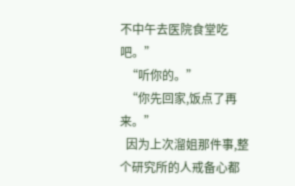不中午去医院食堂吃吧。”
  “听你的。”
  “你先回家,饭点了再来。”
  因为上次溜姐那件事,整个研究所的人戒备心都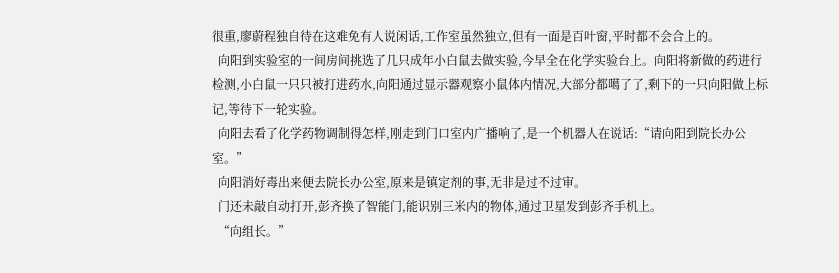很重,廖蔚程独自待在这难免有人说闲话,工作室虽然独立,但有一面是百叶窗,平时都不会合上的。
  向阳到实验室的一间房间挑选了几只成年小白鼠去做实验,今早全在化学实验台上。向阳将新做的药进行检测,小白鼠一只只被打进药水,向阳通过显示器观察小鼠体内情况,大部分都噶了了,剩下的一只向阳做上标记,等待下一轮实验。
  向阳去看了化学药物调制得怎样,刚走到门口室内广播响了,是一个机器人在说话:“请向阳到院长办公室。”
  向阳消好毒出来便去院长办公室,原来是镇定剂的事,无非是过不过审。
  门还未敲自动打开,彭齐换了智能门,能识别三米内的物体,通过卫星发到彭齐手机上。
  “向组长。”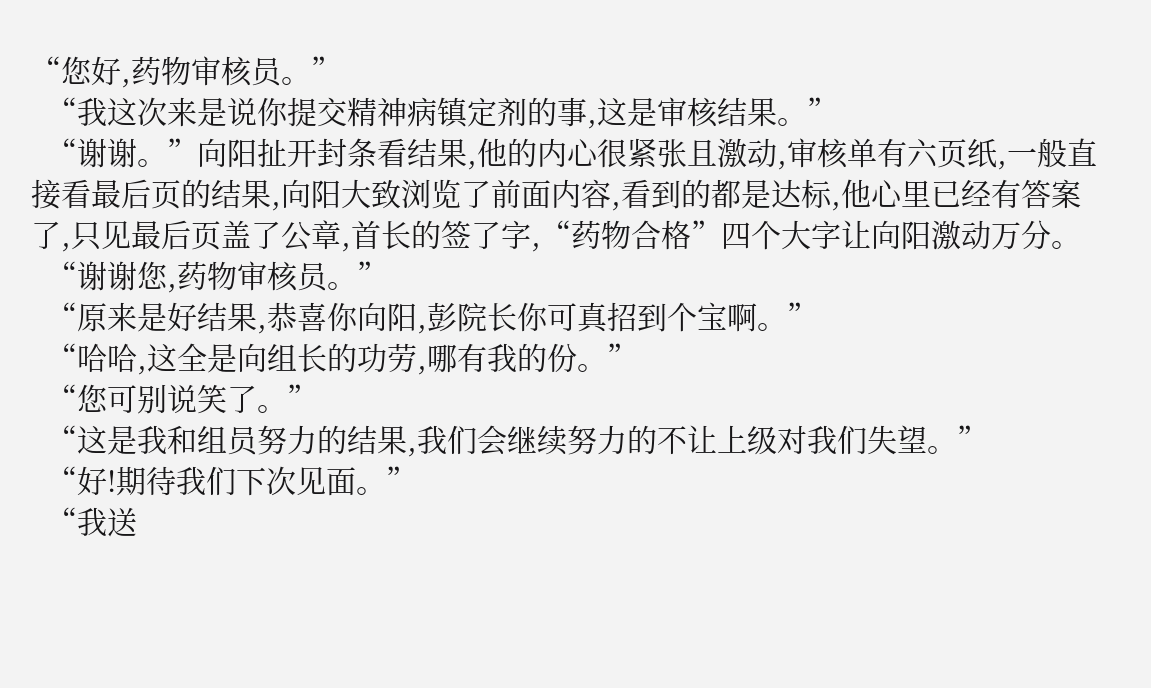“您好,药物审核员。”
  “我这次来是说你提交精神病镇定剂的事,这是审核结果。”
  “谢谢。”向阳扯开封条看结果,他的内心很紧张且激动,审核单有六页纸,一般直接看最后页的结果,向阳大致浏览了前面内容,看到的都是达标,他心里已经有答案了,只见最后页盖了公章,首长的签了字,“药物合格”四个大字让向阳激动万分。
  “谢谢您,药物审核员。”
  “原来是好结果,恭喜你向阳,彭院长你可真招到个宝啊。”
  “哈哈,这全是向组长的功劳,哪有我的份。”
  “您可别说笑了。”
  “这是我和组员努力的结果,我们会继续努力的不让上级对我们失望。”
  “好!期待我们下次见面。”
  “我送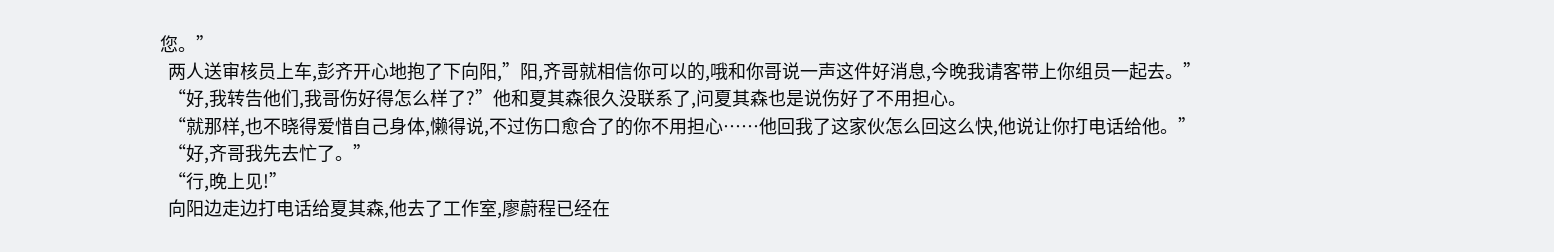您。”
  两人送审核员上车,彭齐开心地抱了下向阳,”阳,齐哥就相信你可以的,哦和你哥说一声这件好消息,今晚我请客带上你组员一起去。”
  “好,我转告他们,我哥伤好得怎么样了?”他和夏其森很久没联系了,问夏其森也是说伤好了不用担心。
  “就那样,也不晓得爱惜自己身体,懒得说,不过伤口愈合了的你不用担心……他回我了这家伙怎么回这么快,他说让你打电话给他。”
  “好,齐哥我先去忙了。”
  “行,晚上见!”
  向阳边走边打电话给夏其森,他去了工作室,廖蔚程已经在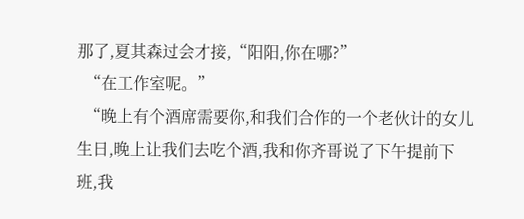那了,夏其森过会才接,“阳阳,你在哪?”
  “在工作室呢。”
  “晚上有个酒席需要你,和我们合作的一个老伙计的女儿生日,晚上让我们去吃个酒,我和你齐哥说了下午提前下班,我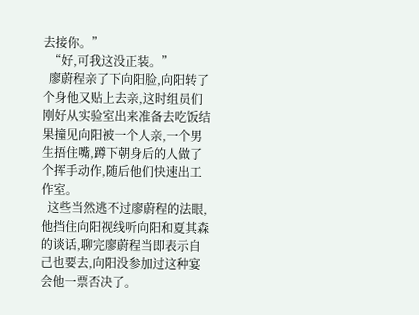去接你。”
  “好,可我这没正装。”
  廖蔚程亲了下向阳脸,向阳转了个身他又贴上去亲,这时组员们刚好从实验室出来准备去吃饭结果撞见向阳被一个人亲,一个男生捂住嘴,蹲下朝身后的人做了个挥手动作,随后他们快速出工作室。
  这些当然逃不过廖蔚程的法眼,他挡住向阳视线听向阳和夏其森的谈话,聊完廖蔚程当即表示自己也要去,向阳没参加过这种宴会他一票否决了。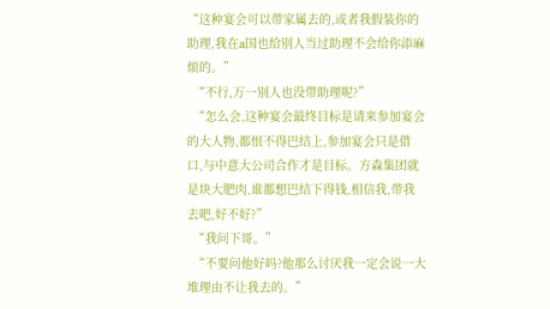“这种宴会可以带家属去的,或者我假装你的助理,我在a国也给别人当过助理不会给你添麻烦的。”
  “不行,万一别人也没带助理呢?”
  “怎么会,这种宴会最终目标是请来参加宴会的大人物,都恨不得巴结上,参加宴会只是借口,与中意大公司合作才是目标。方森集团就是块大肥肉,谁都想巴结下得钱,相信我,带我去吧,好不好?”
  “我问下哥。”
  “不要问他好吗?他那么讨厌我一定会说一大堆理由不让我去的。”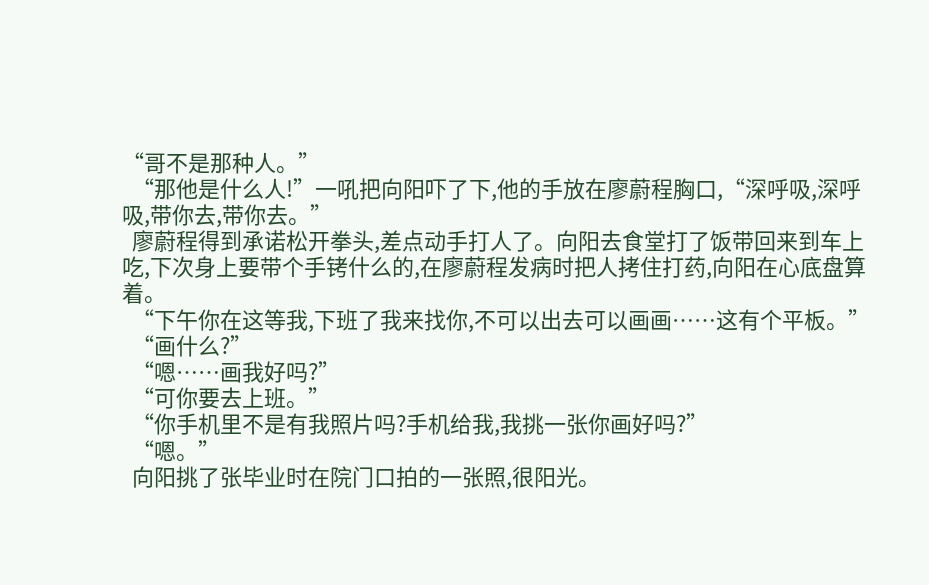“哥不是那种人。”
  “那他是什么人!”一吼把向阳吓了下,他的手放在廖蔚程胸口,“深呼吸,深呼吸,带你去,带你去。”
  廖蔚程得到承诺松开拳头,差点动手打人了。向阳去食堂打了饭带回来到车上吃,下次身上要带个手铐什么的,在廖蔚程发病时把人拷住打药,向阳在心底盘算着。
  “下午你在这等我,下班了我来找你,不可以出去可以画画……这有个平板。”
  “画什么?”
  “嗯……画我好吗?”
  “可你要去上班。”
  “你手机里不是有我照片吗?手机给我,我挑一张你画好吗?”
  “嗯。”
  向阳挑了张毕业时在院门口拍的一张照,很阳光。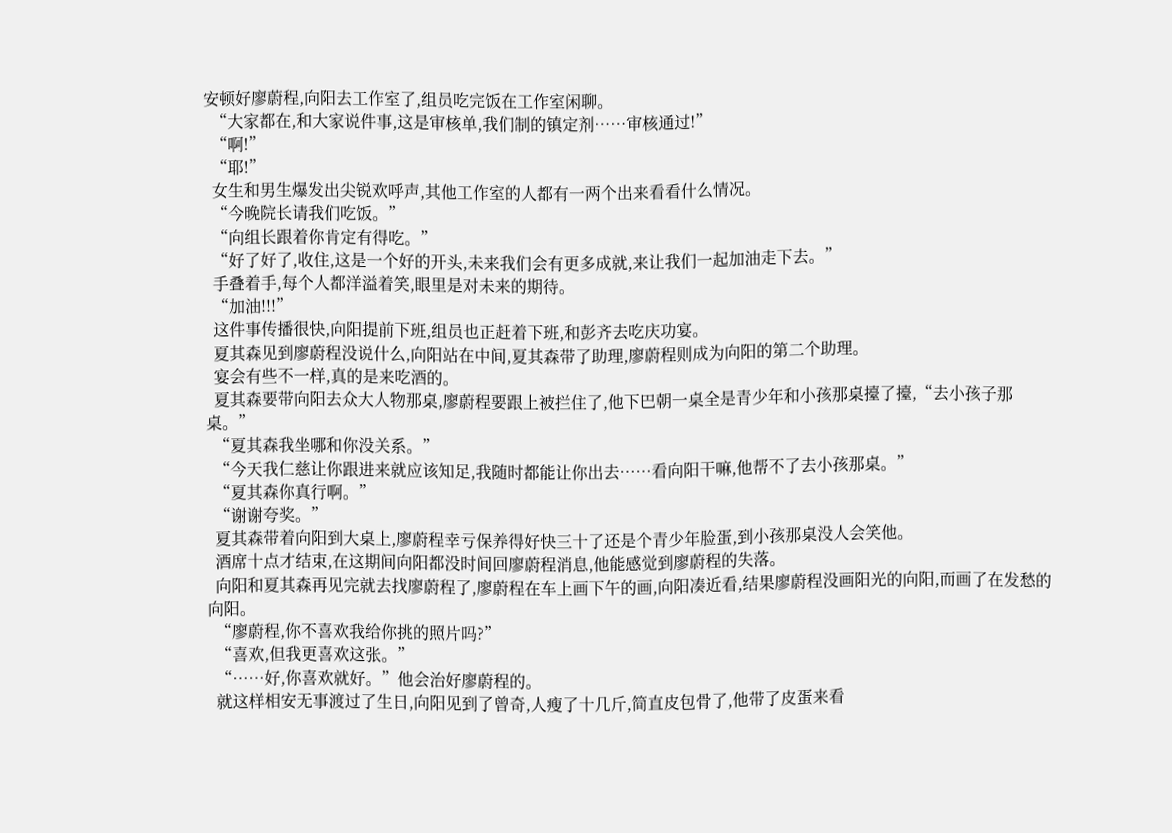安顿好廖蔚程,向阳去工作室了,组员吃完饭在工作室闲聊。
  “大家都在,和大家说件事,这是审核单,我们制的镇定剂……审核通过!”
  “啊!”
  “耶!”
  女生和男生爆发出尖锐欢呼声,其他工作室的人都有一两个出来看看什么情况。
  “今晚院长请我们吃饭。”
  “向组长跟着你肯定有得吃。”
  “好了好了,收住,这是一个好的开头,未来我们会有更多成就,来让我们一起加油走下去。”
  手叠着手,每个人都洋溢着笑,眼里是对未来的期待。
  “加油!!!”
  这件事传播很快,向阳提前下班,组员也正赶着下班,和彭齐去吃庆功宴。
  夏其森见到廖蔚程没说什么,向阳站在中间,夏其森带了助理,廖蔚程则成为向阳的第二个助理。
  宴会有些不一样,真的是来吃酒的。
  夏其森要带向阳去众大人物那桌,廖蔚程要跟上被拦住了,他下巴朝一桌全是青少年和小孩那桌擡了擡,“去小孩子那桌。”
  “夏其森我坐哪和你没关系。”
  “今天我仁慈让你跟进来就应该知足,我随时都能让你出去……看向阳干嘛,他帮不了去小孩那桌。”
  “夏其森你真行啊。”
  “谢谢夸奖。”
  夏其森带着向阳到大桌上,廖蔚程幸亏保养得好快三十了还是个青少年脸蛋,到小孩那桌没人会笑他。
  酒席十点才结束,在这期间向阳都没时间回廖蔚程消息,他能感觉到廖蔚程的失落。
  向阳和夏其森再见完就去找廖蔚程了,廖蔚程在车上画下午的画,向阳凑近看,结果廖蔚程没画阳光的向阳,而画了在发愁的向阳。
  “廖蔚程,你不喜欢我给你挑的照片吗?”
  “喜欢,但我更喜欢这张。”
  “……好,你喜欢就好。”他会治好廖蔚程的。
  就这样相安无事渡过了生日,向阳见到了曾奇,人瘦了十几斤,简直皮包骨了,他带了皮蛋来看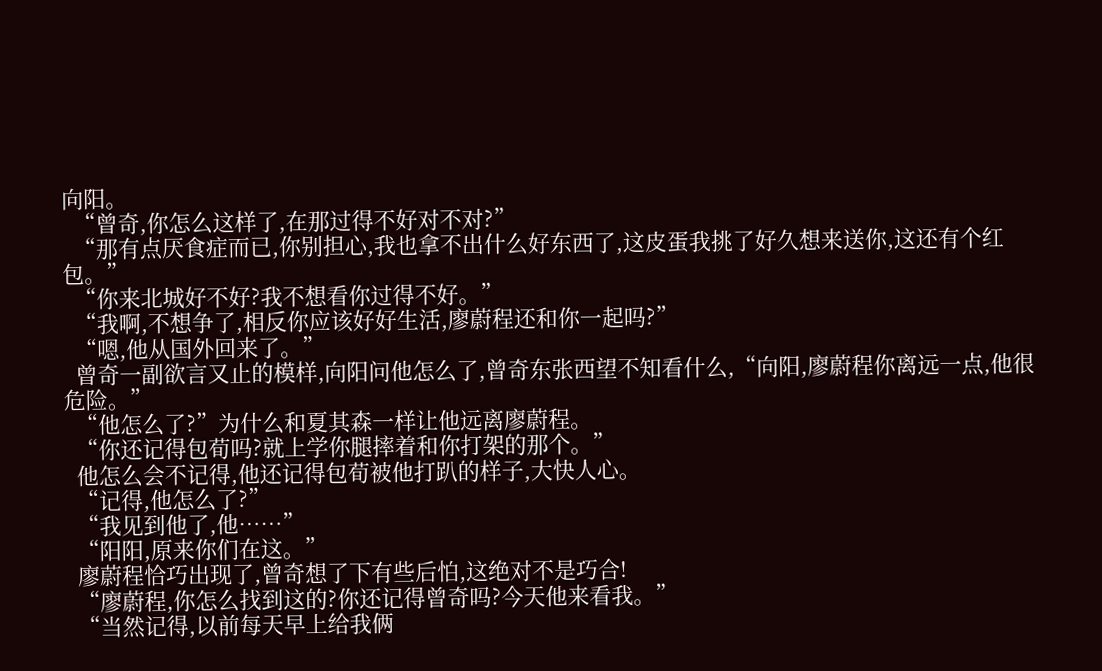向阳。
  “曾奇,你怎么这样了,在那过得不好对不对?”
  “那有点厌食症而已,你别担心,我也拿不出什么好东西了,这皮蛋我挑了好久想来送你,这还有个红包。”
  “你来北城好不好?我不想看你过得不好。”
  “我啊,不想争了,相反你应该好好生活,廖蔚程还和你一起吗?”
  “嗯,他从国外回来了。”
  曾奇一副欲言又止的模样,向阳问他怎么了,曾奇东张西望不知看什么,“向阳,廖蔚程你离远一点,他很危险。”
  “他怎么了?”为什么和夏其森一样让他远离廖蔚程。
  “你还记得包荀吗?就上学你腿摔着和你打架的那个。”
  他怎么会不记得,他还记得包荀被他打趴的样子,大快人心。
  “记得,他怎么了?”
  “我见到他了,他……”
  “阳阳,原来你们在这。”
  廖蔚程恰巧出现了,曾奇想了下有些后怕,这绝对不是巧合!
  “廖蔚程,你怎么找到这的?你还记得曾奇吗?今天他来看我。”
  “当然记得,以前每天早上给我俩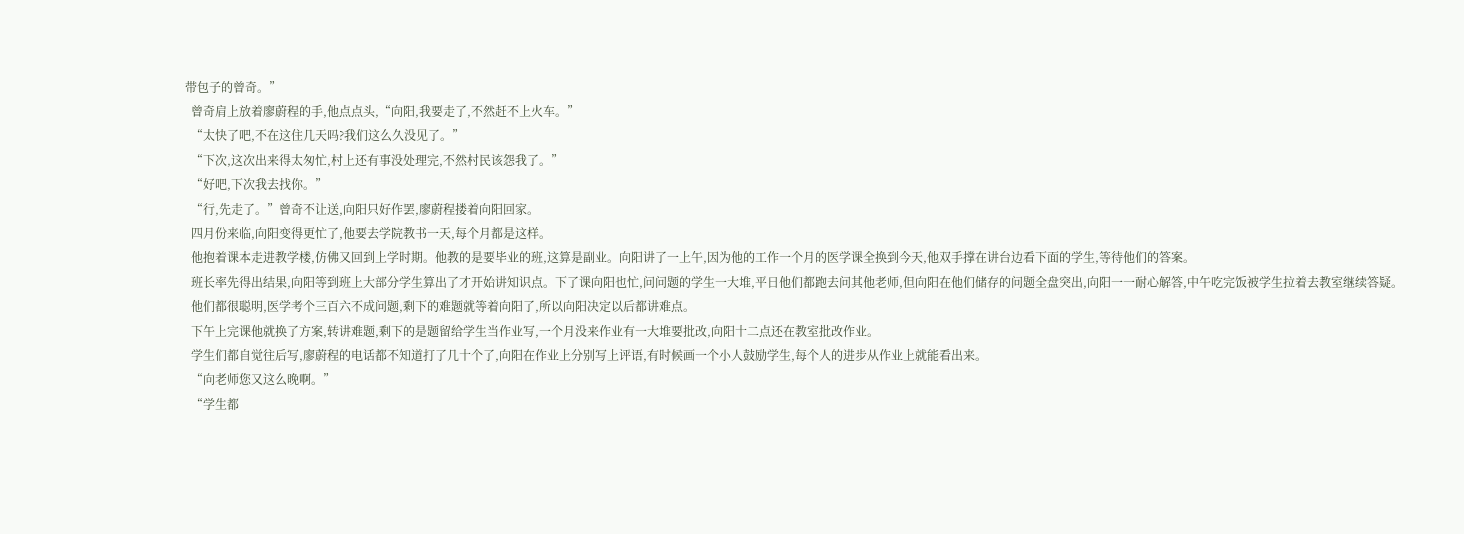带包子的曾奇。”
  曾奇肩上放着廖蔚程的手,他点点头,“向阳,我要走了,不然赶不上火车。”
  “太快了吧,不在这住几天吗?我们这么久没见了。”
  “下次,这次出来得太匆忙,村上还有事没处理完,不然村民该怨我了。”
  “好吧,下次我去找你。”
  “行,先走了。”曾奇不让送,向阳只好作罢,廖蔚程搂着向阳回家。
  四月份来临,向阳变得更忙了,他要去学院教书一天,每个月都是这样。
  他抱着课本走进教学楼,仿佛又回到上学时期。他教的是要毕业的班,这算是副业。向阳讲了一上午,因为他的工作一个月的医学课全换到今天,他双手撑在讲台边看下面的学生,等待他们的答案。
  班长率先得出结果,向阳等到班上大部分学生算出了才开始讲知识点。下了课向阳也忙,问问题的学生一大堆,平日他们都跑去问其他老师,但向阳在他们储存的问题全盘突出,向阳一一耐心解答,中午吃完饭被学生拉着去教室继续答疑。
  他们都很聪明,医学考个三百六不成问题,剩下的难题就等着向阳了,所以向阳决定以后都讲难点。
  下午上完课他就换了方案,转讲难题,剩下的是题留给学生当作业写,一个月没来作业有一大堆要批改,向阳十二点还在教室批改作业。
  学生们都自觉往后写,廖蔚程的电话都不知道打了几十个了,向阳在作业上分别写上评语,有时候画一个小人鼓励学生,每个人的进步从作业上就能看出来。
  “向老师您又这么晚啊。”
  “学生都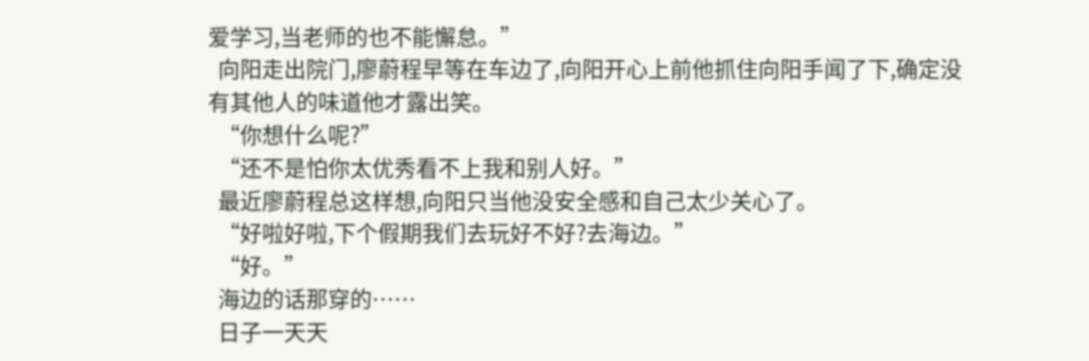爱学习,当老师的也不能懈怠。”
  向阳走出院门,廖蔚程早等在车边了,向阳开心上前他抓住向阳手闻了下,确定没有其他人的味道他才露出笑。
  “你想什么呢?”
  “还不是怕你太优秀看不上我和别人好。”
  最近廖蔚程总这样想,向阳只当他没安全感和自己太少关心了。
  “好啦好啦,下个假期我们去玩好不好?去海边。”
  “好。”
  海边的话那穿的……
  日子一天天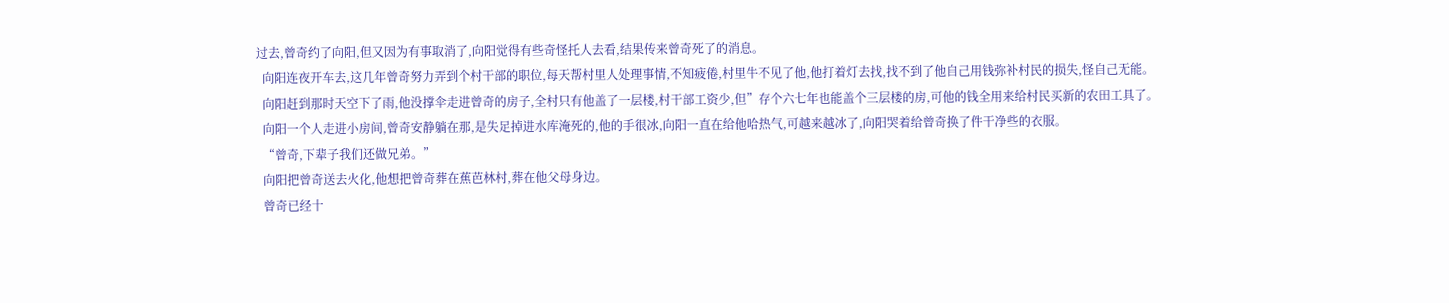过去,曾奇约了向阳,但又因为有事取消了,向阳觉得有些奇怪托人去看,结果传来曾奇死了的消息。
  向阳连夜开车去,这几年曾奇努力弄到个村干部的职位,每天帮村里人处理事情,不知疲倦,村里牛不见了他,他打着灯去找,找不到了他自己用钱弥补村民的损失,怪自己无能。
  向阳赶到那时天空下了雨,他没撑伞走进曾奇的房子,全村只有他盖了一层楼,村干部工资少,但”存个六七年也能盖个三层楼的房,可他的钱全用来给村民买新的农田工具了。
  向阳一个人走进小房间,曾奇安静躺在那,是失足掉进水库淹死的,他的手很冰,向阳一直在给他哈热气,可越来越冰了,向阳哭着给曾奇换了件干净些的衣服。
  “曾奇,下辈子我们还做兄弟。”
  向阳把曾奇送去火化,他想把曾奇葬在蕉芭林村,葬在他父母身边。
  曾奇已经十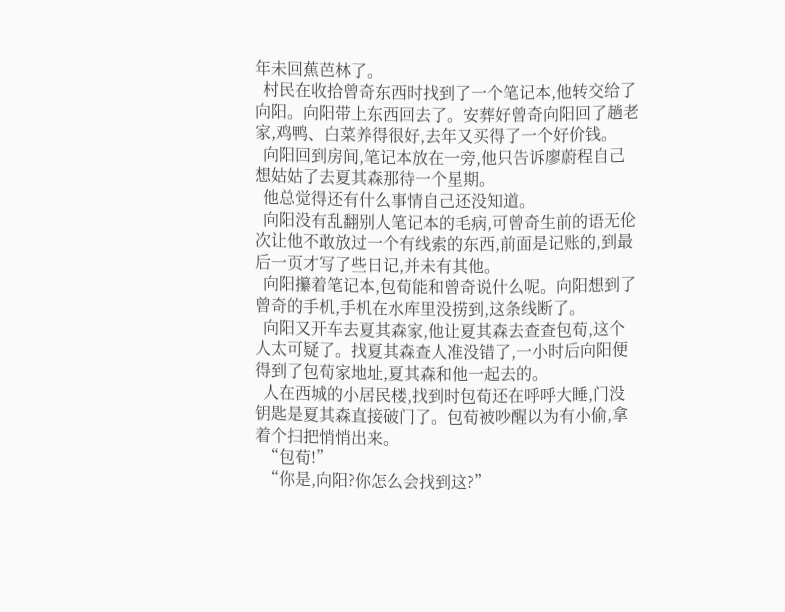年未回蕉芭林了。
  村民在收拾曾奇东西时找到了一个笔记本,他转交给了向阳。向阳带上东西回去了。安葬好曾奇向阳回了趟老家,鸡鸭、白菜养得很好,去年又买得了一个好价钱。
  向阳回到房间,笔记本放在一旁,他只告诉廖蔚程自己想姑姑了去夏其森那待一个星期。
  他总觉得还有什么事情自己还没知道。
  向阳没有乱翻别人笔记本的毛病,可曾奇生前的语无伦次让他不敢放过一个有线索的东西,前面是记账的,到最后一页才写了些日记,并未有其他。
  向阳攥着笔记本,包荀能和曾奇说什么呢。向阳想到了曾奇的手机,手机在水库里没捞到,这条线断了。
  向阳又开车去夏其森家,他让夏其森去查查包荀,这个人太可疑了。找夏其森查人准没错了,一小时后向阳便得到了包荀家地址,夏其森和他一起去的。
  人在西城的小居民楼,找到时包荀还在呼呼大睡,门没钥匙是夏其森直接破门了。包荀被吵醒以为有小偷,拿着个扫把悄悄出来。
  “包荀!”
  “你是,向阳?你怎么会找到这?”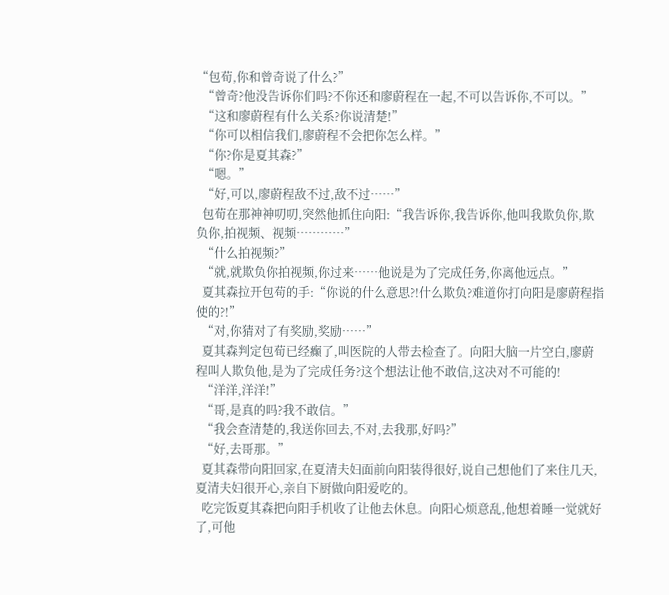“包荀,你和曾奇说了什么?”
  “曾奇?他没告诉你们吗?不你还和廖蔚程在一起,不可以告诉你,不可以。”
  “这和廖蔚程有什么关系?你说清楚!”
  “你可以相信我们,廖蔚程不会把你怎么样。”
  “你?你是夏其森?”
  “嗯。”
  “好,可以,廖蔚程敌不过,敌不过……”
  包荀在那神神叨叨,突然他抓住向阳:“我告诉你,我告诉你,他叫我欺负你,欺负你,拍视频、视频…………”
  “什么拍视频?”
  “就,就欺负你拍视频,你过来……他说是为了完成任务,你离他远点。”
  夏其森拉开包苟的手:“你说的什么意思?!什么欺负?难道你打向阳是廖蔚程指使的?!”
  “对,你猜对了有奖励,奖励……”
  夏其森判定包荀已经癫了,叫医院的人带去检查了。向阳大脑一片空白,廖蔚程叫人欺负他,是为了完成任务?这个想法让他不敢信,这决对不可能的!
  “洋洋,洋洋!”
  “哥,是真的吗?我不敢信。”
  “我会查清楚的,我送你回去,不对,去我那,好吗?”
  “好,去哥那。”
  夏其森带向阳回家,在夏清夫妇面前向阳装得很好,说自己想他们了来住几天,夏清夫妇很开心,亲自下厨做向阳爱吃的。
  吃完饭夏其森把向阳手机收了让他去休息。向阳心烦意乱,他想着睡一觉就好了,可他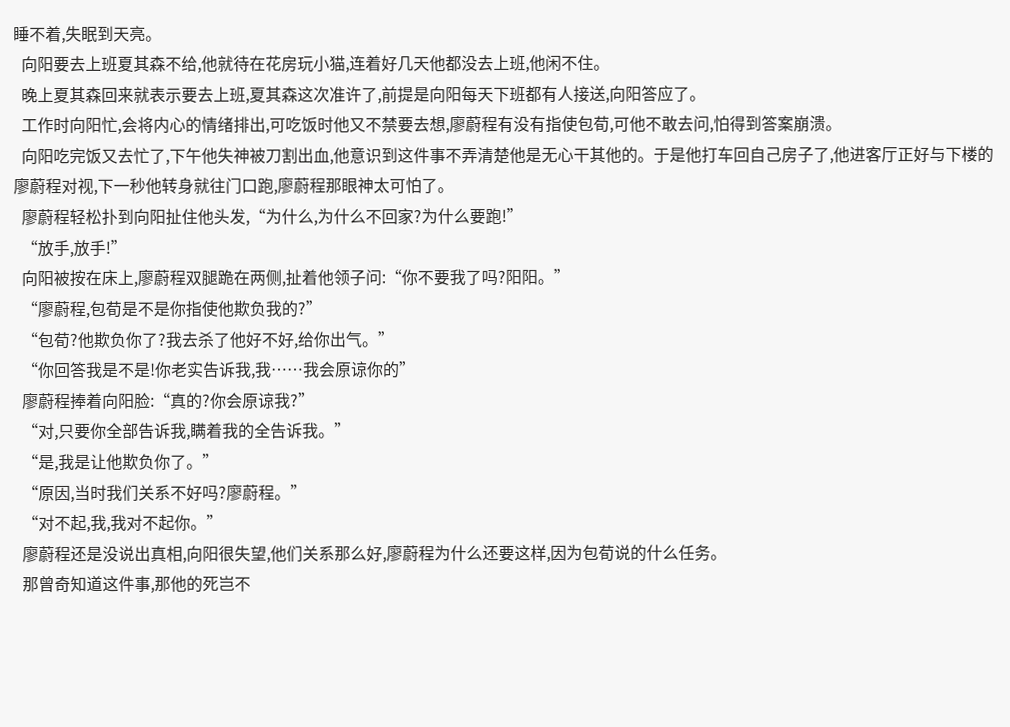睡不着,失眠到天亮。
  向阳要去上班夏其森不给,他就待在花房玩小猫,连着好几天他都没去上班,他闲不住。
  晚上夏其森回来就表示要去上班,夏其森这次准许了,前提是向阳每天下班都有人接送,向阳答应了。
  工作时向阳忙,会将内心的情绪排出,可吃饭时他又不禁要去想,廖蔚程有没有指使包荀,可他不敢去问,怕得到答案崩溃。
  向阳吃完饭又去忙了,下午他失神被刀割出血,他意识到这件事不弄清楚他是无心干其他的。于是他打车回自己房子了,他进客厅正好与下楼的廖蔚程对视,下一秒他转身就往门口跑,廖蔚程那眼神太可怕了。
  廖蔚程轻松扑到向阳扯住他头发,“为什么,为什么不回家?为什么要跑!”
  “放手,放手!”
  向阳被按在床上,廖蔚程双腿跪在两侧,扯着他领子问:“你不要我了吗?阳阳。”
  “廖蔚程,包荀是不是你指使他欺负我的?”
  “包荀?他欺负你了?我去杀了他好不好,给你出气。”
  “你回答我是不是!你老实告诉我,我……我会原谅你的”
  廖蔚程捧着向阳脸:“真的?你会原谅我?”
  “对,只要你全部告诉我,瞒着我的全告诉我。”
  “是,我是让他欺负你了。”
  “原因,当时我们关系不好吗?廖蔚程。”
  “对不起,我,我对不起你。”
  廖蔚程还是没说出真相,向阳很失望,他们关系那么好,廖蔚程为什么还要这样,因为包荀说的什么任务。
  那曾奇知道这件事,那他的死岂不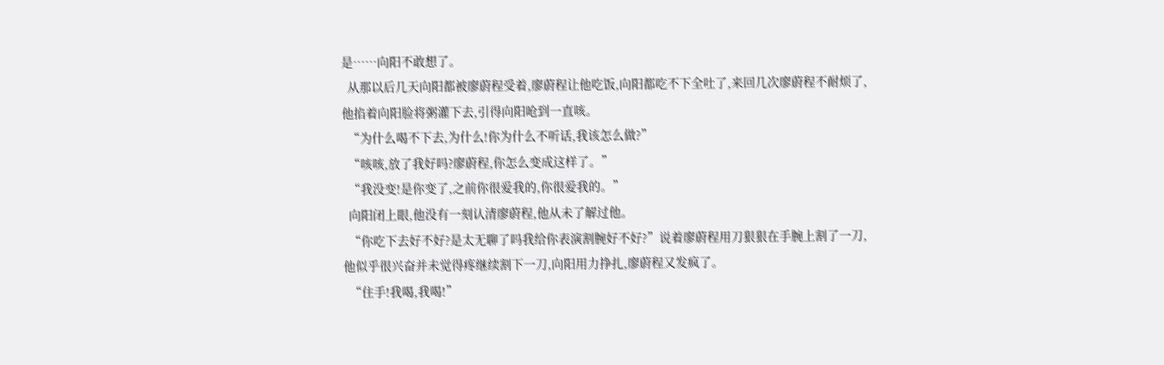是……向阳不敢想了。
  从那以后几天向阳都被廖蔚程受着,廖蔚程让他吃饭,向阳都吃不下全吐了,来回几次廖蔚程不耐烦了,他掐着向阳脸将粥灌下去,引得向阳呛到一直咳。
  “为什么喝不下去,为什么!你为什么不听话,我该怎么做?”
  “咳咳,放了我好吗?廖蔚程,你怎么变成这样了。”
  “我没变!是你变了,之前你很爱我的,你很爱我的。”
  向阳闭上眼,他没有一刻认清廖蔚程,他从未了解过他。
  “你吃下去好不好?是太无聊了吗我给你表演割腕好不好?”说着廖蔚程用刀狠狠在手腕上割了一刀,他似乎很兴奋并未觉得疼继续割下一刀,向阳用力挣扎,廖蔚程又发疯了。
  “住手!我喝,我喝!”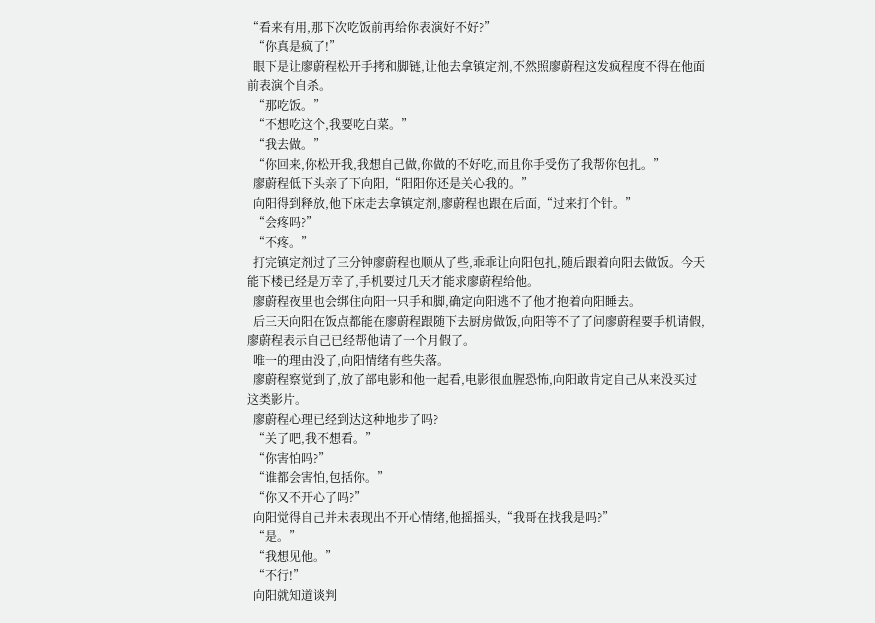“看来有用,那下次吃饭前再给你表演好不好?”
  “你真是疯了!”
  眼下是让廖蔚程松开手拷和脚链,让他去拿镇定剂,不然照廖蔚程这发疯程度不得在他面前表演个自杀。
  “那吃饭。”
  “不想吃这个,我要吃白菜。”
  “我去做。”
  “你回来,你松开我,我想自己做,你做的不好吃,而且你手受伤了我帮你包扎。”
  廖蔚程低下头亲了下向阳,“阳阳你还是关心我的。”
  向阳得到释放,他下床走去拿镇定剂,廖蔚程也跟在后面,“过来打个针。”
  “会疼吗?”
  “不疼。”
  打完镇定剂过了三分钟廖蔚程也顺从了些,乖乖让向阳包扎,随后跟着向阳去做饭。今天能下楼已经是万幸了,手机要过几天才能求廖蔚程给他。
  廖蔚程夜里也会绑住向阳一只手和脚,确定向阳逃不了他才抱着向阳睡去。
  后三天向阳在饭点都能在廖蔚程跟随下去厨房做饭,向阳等不了了问廖蔚程要手机请假,廖蔚程表示自己已经帮他请了一个月假了。
  唯一的理由没了,向阳情绪有些失落。
  廖蔚程察觉到了,放了部电影和他一起看,电影很血腥恐怖,向阳敢肯定自己从来没买过这类影片。
  廖蔚程心理已经到达这种地步了吗?
  “关了吧,我不想看。”
  “你害怕吗?”
  “谁都会害怕,包括你。”
  “你又不开心了吗?”
  向阳觉得自己并未表现出不开心情绪,他摇摇头,“我哥在找我是吗?”
  “是。”
  “我想见他。”
  “不行!”
  向阳就知道谈判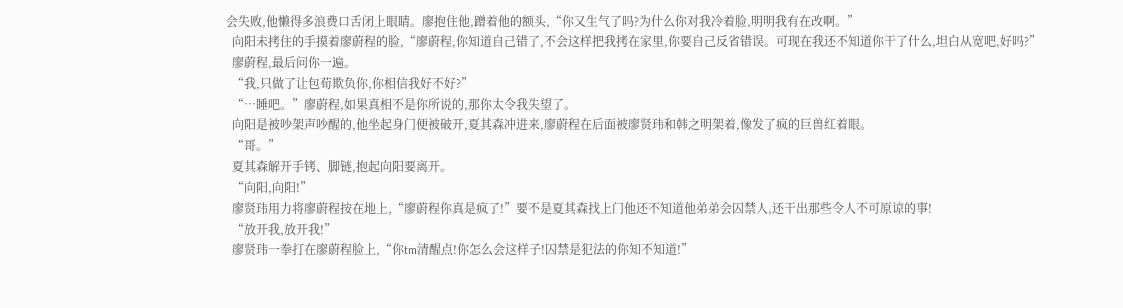会失败,他懒得多浪费口舌闭上眼睛。廖抱住他,蹭着他的额头,“你又生气了吗?为什么你对我冷着脸,明明我有在改啊。”
  向阳未拷住的手摸着廖蔚程的脸,“廖蔚程,你知道自己错了,不会这样把我拷在家里,你要自己反省错误。可现在我还不知道你干了什么,坦白从宽吧,好吗?”
  廖蔚程,最后问你一遍。
  “我,只做了让包荀欺负你,你相信我好不好?”
  “…睡吧。”廖蔚程,如果真相不是你所说的,那你太令我失望了。
  向阳是被吵架声吵醒的,他坐起身门便被破开,夏其森冲进来,廖蔚程在后面被廖贤玮和韩之明架着,像发了疯的巨兽红着眼。
  “哥。”
  夏其森解开手铐、脚链,抱起向阳要离开。
  “向阳,向阳!”
  廖贤玮用力将廖蔚程按在地上,“廖蔚程你真是疯了!”要不是夏其森找上门他还不知道他弟弟会囚禁人,还干出那些令人不可原谅的事!
  “放开我,放开我!”
  廖贤玮一拳打在廖蔚程脸上,“你tm清醒点!你怎么会这样子!囚禁是犯法的你知不知道!”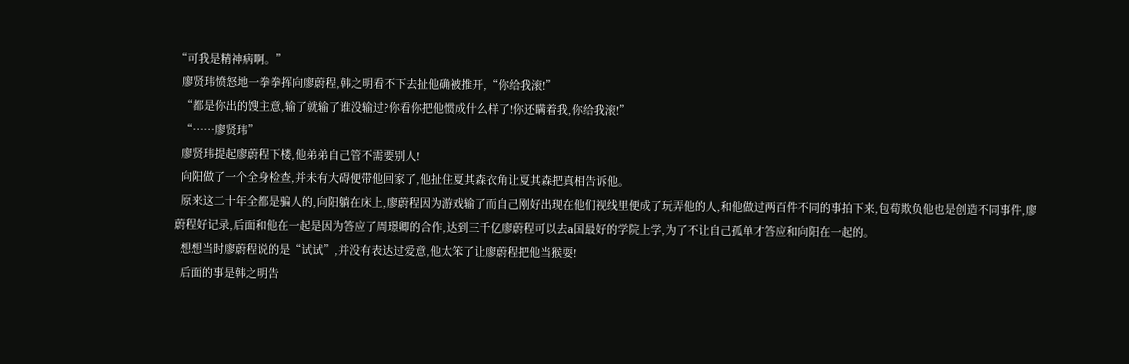“可我是精神病啊。”
  廖贤玮愤怒地一拳拳挥向廖蔚程,韩之明看不下去扯他确被推开,“你给我滚!”
  “都是你出的馊主意,输了就输了谁没输过?你看你把他惯成什么样了!你还瞒着我,你给我滚!”
  “……廖贤玮”
  廖贤玮提起廖蔚程下楼,他弟弟自己管不需要别人!
  向阳做了一个全身检查,并未有大碍便带他回家了,他扯住夏其森衣角让夏其森把真相告诉他。
  原来这二十年全都是骗人的,向阳躺在床上,廖蔚程因为游戏输了而自己刚好出现在他们视线里便成了玩弄他的人,和他做过两百件不同的事拍下来,包荀欺负他也是创造不同事件,廖蔚程好记录,后面和他在一起是因为答应了周璟卿的合作,达到三千亿廖蔚程可以去a国最好的学院上学,为了不让自己孤单才答应和向阳在一起的。
  想想当时廖蔚程说的是“试试”,并没有表达过爱意,他太笨了让廖蔚程把他当猴耍!
  后面的事是韩之明告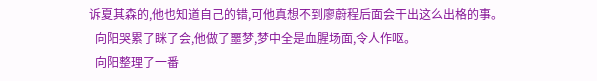诉夏其森的,他也知道自己的错,可他真想不到廖蔚程后面会干出这么出格的事。
  向阳哭累了眯了会,他做了噩梦,梦中全是血腥场面,令人作呕。
  向阳整理了一番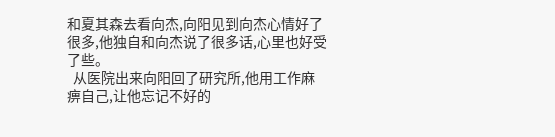和夏其森去看向杰,向阳见到向杰心情好了很多,他独自和向杰说了很多话,心里也好受了些。
  从医院出来向阳回了研究所,他用工作麻痹自己,让他忘记不好的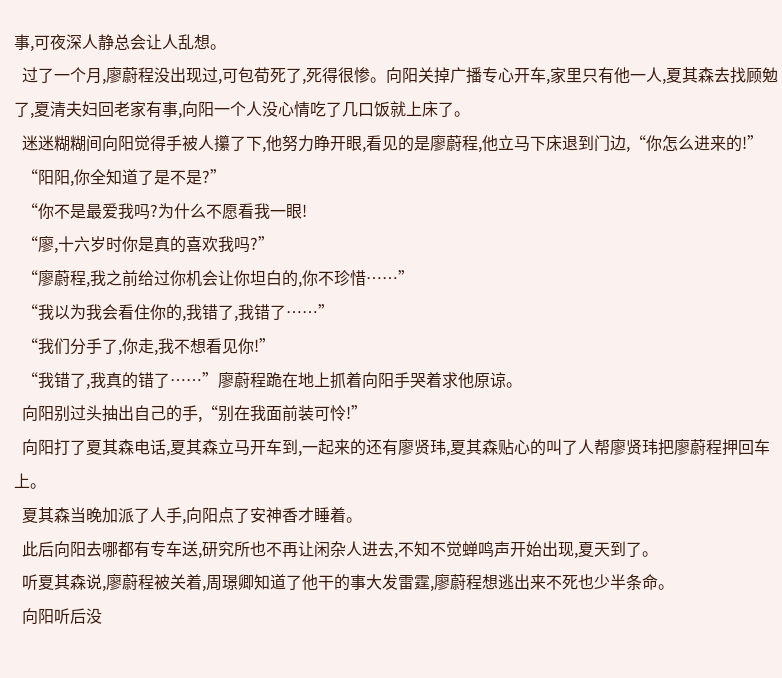事,可夜深人静总会让人乱想。
  过了一个月,廖蔚程没出现过,可包荀死了,死得很惨。向阳关掉广播专心开车,家里只有他一人,夏其森去找顾勉了,夏清夫妇回老家有事,向阳一个人没心情吃了几口饭就上床了。
  迷迷糊糊间向阳觉得手被人攥了下,他努力睁开眼,看见的是廖蔚程,他立马下床退到门边,“你怎么进来的!”
  “阳阳,你全知道了是不是?”
  “你不是最爱我吗?为什么不愿看我一眼!
  “廖,十六岁时你是真的喜欢我吗?”
  “廖蔚程,我之前给过你机会让你坦白的,你不珍惜……”
  “我以为我会看住你的,我错了,我错了……”
  “我们分手了,你走,我不想看见你!”
  “我错了,我真的错了……”廖蔚程跪在地上抓着向阳手哭着求他原谅。
  向阳别过头抽出自己的手,“别在我面前装可怜!”
  向阳打了夏其森电话,夏其森立马开车到,一起来的还有廖贤玮,夏其森贴心的叫了人帮廖贤玮把廖蔚程押回车上。
  夏其森当晚加派了人手,向阳点了安神香才睡着。
  此后向阳去哪都有专车送,研究所也不再让闲杂人进去,不知不觉蝉鸣声开始出现,夏天到了。
  听夏其森说,廖蔚程被关着,周璟卿知道了他干的事大发雷霆,廖蔚程想逃出来不死也少半条命。
  向阳听后没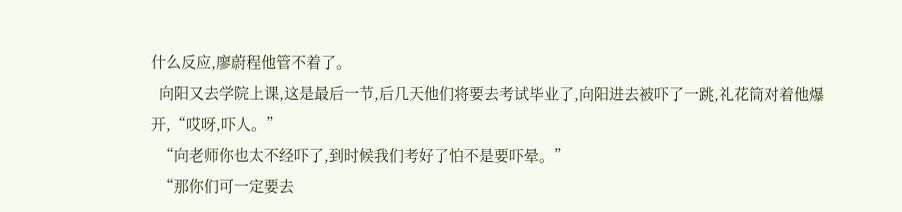什么反应,廖蔚程他管不着了。
  向阳又去学院上课,这是最后一节,后几天他们将要去考试毕业了,向阳进去被吓了一跳,礼花筒对着他爆开,“哎呀,吓人。”
  “向老师你也太不经吓了,到时候我们考好了怕不是要吓晕。”
  “那你们可一定要去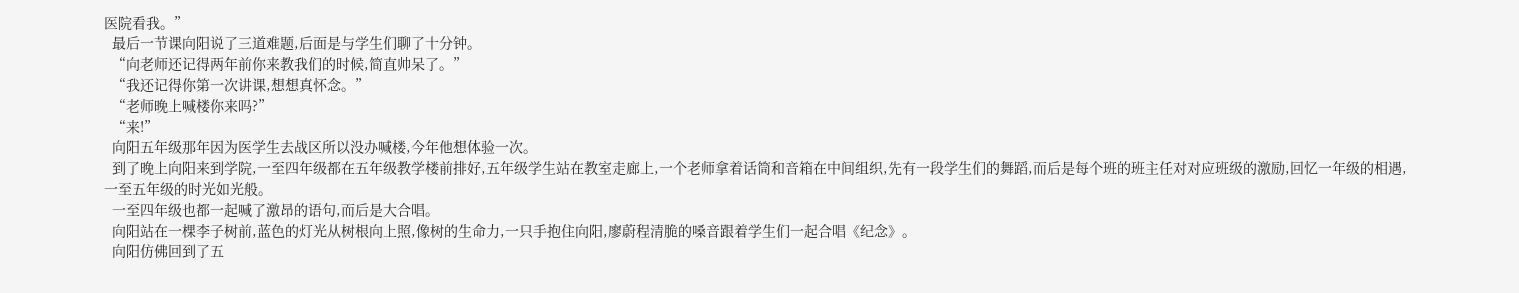医院看我。”
  最后一节课向阳说了三道难题,后面是与学生们聊了十分钟。
  “向老师还记得两年前你来教我们的时候,简直帅呆了。”
  “我还记得你第一次讲课,想想真怀念。”
  “老师晚上喊楼你来吗?”
  “来!”
  向阳五年级那年因为医学生去战区所以没办喊楼,今年他想体验一次。
  到了晚上向阳来到学院,一至四年级都在五年级教学楼前排好,五年级学生站在教室走廊上,一个老师拿着话筒和音箱在中间组织,先有一段学生们的舞蹈,而后是每个班的班主任对对应班级的激励,回忆一年级的相遇,一至五年级的时光如光般。
  一至四年级也都一起喊了激昂的语句,而后是大合唱。
  向阳站在一棵李子树前,蓝色的灯光从树根向上照,像树的生命力,一只手抱住向阳,廖蔚程清脆的嗓音跟着学生们一起合唱《纪念》。
  向阳仿佛回到了五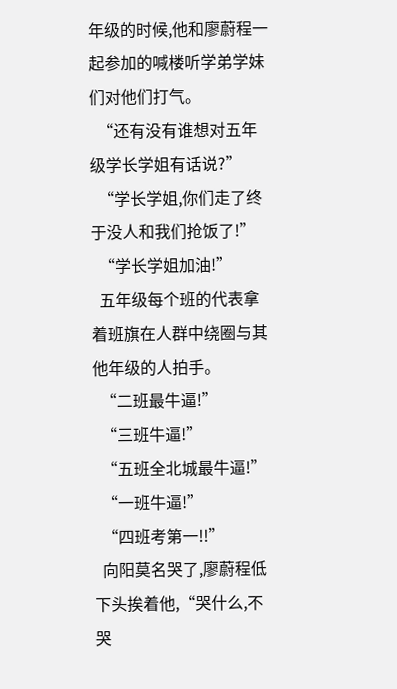年级的时候,他和廖蔚程一起参加的喊楼听学弟学妹们对他们打气。
  “还有没有谁想对五年级学长学姐有话说?”
  “学长学姐,你们走了终于没人和我们抢饭了!”
  “学长学姐加油!”
  五年级每个班的代表拿着班旗在人群中绕圈与其他年级的人拍手。
  “二班最牛逼!”
  “三班牛逼!”
  “五班全北城最牛逼!”
  “一班牛逼!”
  “四班考第一!!”
  向阳莫名哭了,廖蔚程低下头挨着他,“哭什么,不哭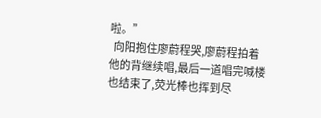啦。”
  向阳抱住廖蔚程哭,廖蔚程拍着他的背继续唱,最后一道唱完喊楼也结束了,荧光棒也挥到尽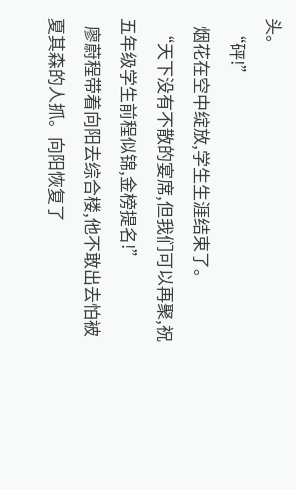头。
  “砰!”
  烟花在空中绽放,学生生涯结束了。
  “天下没有不散的宴席,但我们可以再聚,祝五年级学生前程似锦,金榜提名!”
  廖蔚程带着向阳去综合楼,他不敢出去怕被夏其森的人抓。向阳恢复了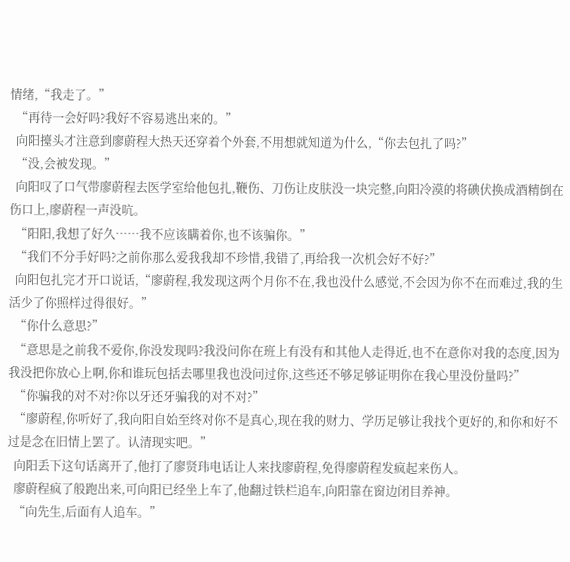情绪,“我走了。”
  “再待一会好吗?我好不容易逃出来的。”
  向阳擡头才注意到廖蔚程大热天还穿着个外套,不用想就知道为什么,“你去包扎了吗?”
  “没,会被发现。”
  向阳叹了口气带廖蔚程去医学室给他包扎,鞭伤、刀伤让皮肤没一块完整,向阳冷漠的将碘伏换成酒精倒在伤口上,廖蔚程一声没吭。
  “阳阳,我想了好久……我不应该瞒着你,也不该骗你。”
  “我们不分手好吗?之前你那么爱我我却不珍惜,我错了,再给我一次机会好不好?”
  向阳包扎完才开口说话,“廖蔚程,我发现这两个月你不在,我也没什么感觉,不会因为你不在而难过,我的生活少了你照样过得很好。”
  “你什么意思?”
  “意思是之前我不爱你,你没发现吗?我没问你在班上有没有和其他人走得近,也不在意你对我的态度,因为我没把你放心上啊,你和谁玩包括去哪里我也没问过你,这些还不够足够证明你在我心里没份量吗?”
  “你骗我的对不对?你以牙还牙骗我的对不对?”
  “廖蔚程,你听好了,我向阳自始至终对你不是真心,现在我的财力、学历足够让我找个更好的,和你和好不过是念在旧情上罢了。认清现实吧。”
  向阳丢下这句话离开了,他打了廖贤玮电话让人来找廖蔚程,免得廖蔚程发疯起来伤人。
  廖蔚程疯了般跑出来,可向阳已经坐上车了,他翻过铁栏追车,向阳靠在窗边闭目养神。
  “向先生,后面有人追车。”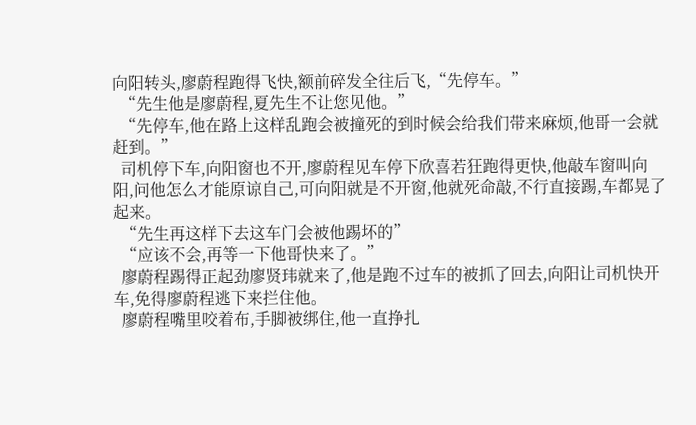向阳转头,廖蔚程跑得飞快,额前碎发全往后飞,“先停车。”
  “先生他是廖蔚程,夏先生不让您见他。”
  “先停车,他在路上这样乱跑会被撞死的到时候会给我们带来麻烦,他哥一会就赶到。”
  司机停下车,向阳窗也不开,廖蔚程见车停下欣喜若狂跑得更快,他敲车窗叫向阳,问他怎么才能原谅自己,可向阳就是不开窗,他就死命敲,不行直接踢,车都晃了起来。
  “先生再这样下去这车门会被他踢坏的”
  “应该不会,再等一下他哥快来了。”
  廖蔚程踢得正起劲廖贤玮就来了,他是跑不过车的被抓了回去,向阳让司机快开车,免得廖蔚程逃下来拦住他。
  廖蔚程嘴里咬着布,手脚被绑住,他一直挣扎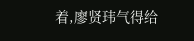着,廖贤玮气得给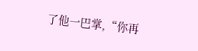了他一巴掌,“你再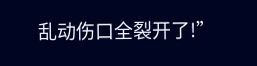乱动伤口全裂开了!”